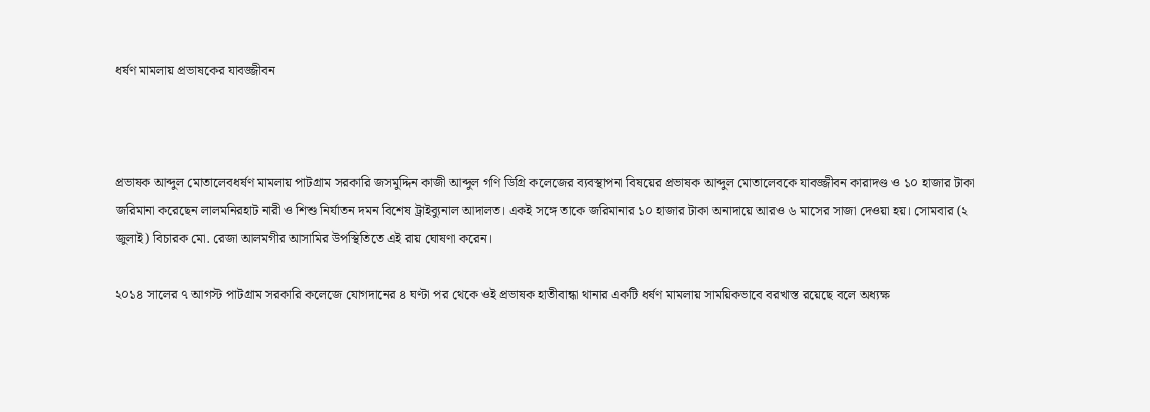ধর্ষণ মামলায় প্রভাষকের যাবজ্জীবন



প্রভাষক আব্দুল মোতালেবধর্ষণ মামলায় পাটগ্রাম সরকারি জসমুদ্দিন কাজী আব্দুল গণি ডিগ্রি কলেজের ব্যবস্থাপনা বিষয়ের প্রভাষক আব্দুল মোতালেবকে যাবজ্জীবন কারাদণ্ড ও ১০ হাজার টাকা জরিমানা করেছেন লালমনিরহাট নারী ও শিশু নির্যাতন দমন বিশেষ ট্রাইব্যুনাল আদালত। একই সঙ্গে তাকে জরিমানার ১০ হাজার টাকা অনাদায়ে আরও ৬ মাসের সাজা দেওয়া হয়। সোমবার (২ জুলাই) বিচারক মো. রেজা আলমগীর আসামির উপস্থিতিতে এই রায় ঘোষণা করেন।

২০১৪ সালের ৭ আগস্ট পাটগ্রাম সরকারি কলেজে যোগদানের ৪ ঘণ্টা পর থেকে ওই প্রভাষক হাতীবান্ধা থানার একটি ধর্ষণ মামলায় সাময়িকভাবে বরখাস্ত রয়েছে বলে অধ্যক্ষ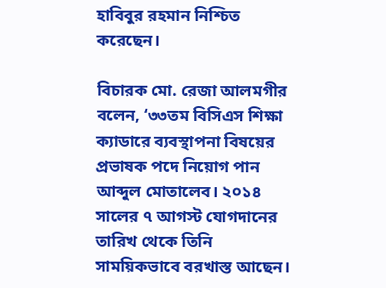হাবিবুর রহমান নিশ্চিত করেছেন।

বিচারক মো. রেজা আলমগীর বলেন, ‘৩৩তম বিসিএস শিক্ষা ক্যাডারে ব্যবস্থাপনা বিষয়ের প্রভাষক পদে নিয়োগ পান আব্দুল মোতালেব। ২০১৪ সালের ৭ আগস্ট যোগদানের তারিখ থেকে তিনি সাময়িকভাবে বরখাস্ত আছেন।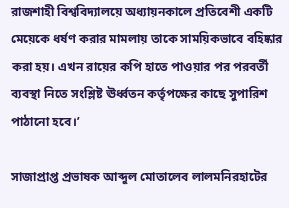রাজশাহী বিশ্ববিদ্যালয়ে অধ্যায়নকালে প্রতিবেশী একটি মেয়েকে ধর্ষণ করার মামলায় তাকে সাময়িকভাবে বহিষ্কার করা হয়। এখন রায়ের কপি হাতে পাওয়ার পর পরবর্তী ব্যবস্থা নিতে সংশ্লিষ্ট ঊর্ধ্বতন কর্তৃপক্ষের কাছে সুপারিশ পাঠানো হবে।’

সাজাপ্রাপ্ত প্রভাষক আব্দুল মোতালেব লালমনিরহাটের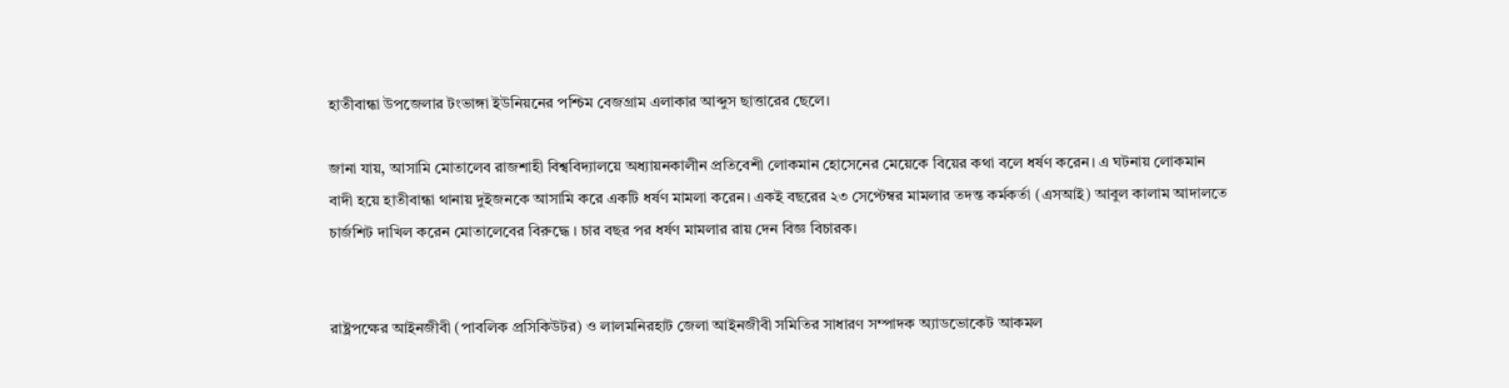হাতীবান্ধা উপজেলার টংভাঙ্গা ইউনিয়নের পশ্চিম বেজগ্রাম এলাকার আব্দুস ছাত্তারের ছেলে।

জানা যায়, আসামি মোতালেব রাজশাহী বিশ্ববিদ্যালয়ে অধ্যায়নকালীন প্রতিবেশী লোকমান হোসেনের মেয়েকে বিয়ের কথা বলে ধর্ষণ করেন। এ ঘটনায় লোকমান বাদী হয়ে হাতীবান্ধা থানায় দুইজনকে আসামি করে একটি ধর্ষণ মামলা করেন। একই বছরের ২৩ সেপ্টেম্বর মামলার তদন্ত কর্মকর্তা (এসআই) আবুল কালাম আদালতে চার্জশিট দাখিল করেন মোতালেবের বিরুদ্ধে । চার বছর পর ধর্ষণ মামলার রায় দেন বিজ্ঞ বিচারক।


রাষ্ট্রপক্ষের আইনজীবী (পাবলিক প্রসিকিউটর) ও লালমনিরহাট জেলা আইনজীবী সমিতির সাধারণ সম্পাদক অ্যাডভোকেট আকমল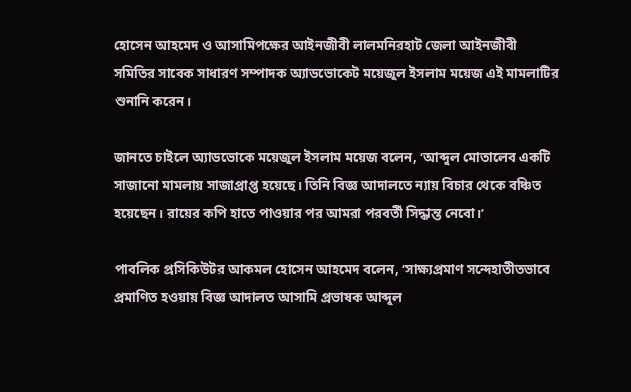হোসেন আহমেদ ও আসামিপক্ষের আইনজীবী লালমনিরহাট জেলা আইনজীবী সমিতির সাবেক সাধারণ সম্পাদক অ্যাডভোকেট ময়েজুল ইসলাম ময়েজ এই মামলাটির শুনানি করেন।

জানতে চাইলে অ্যাডভোকে ময়েজুল ইসলাম ময়েজ বলেন, ‘আব্দুল মোতালেব একটি সাজানো মামলায় সাজাপ্রাপ্ত হয়েছে। তিনি বিজ্ঞ আদালতে ন্যায় বিচার থেকে বঞ্চিত হয়েছেন। রায়ের কপি হাতে পাওয়ার পর আমরা পরবর্তী সিদ্ধান্ত নেবো।’

পাবলিক প্রসিকিউটর আকমল হোসেন আহমেদ বলেন, ‘সাক্ষ্যপ্রমাণ সন্দেহাতীতভাবে প্রমাণিত হওয়ায় বিজ্ঞ আদালত আসামি প্রভাষক আব্দুল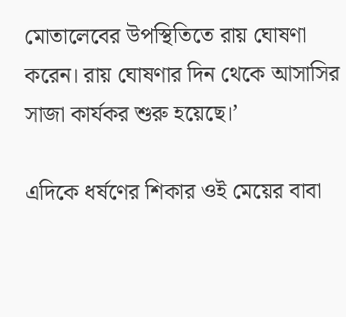মোতালেবের উপস্থিতিতে রায় ঘোষণা করেন। রায় ঘোষণার দিন থেকে আসাসির সাজা কার্যকর শুরু হয়েছে।’

এদিকে ধর্ষণের শিকার ওই মেয়ের বাবা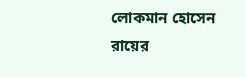লোকমান হোসেন রায়ের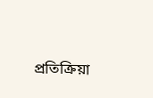প্রতিক্রিয়া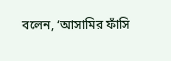বলেন, ‘আসামির ফাঁসি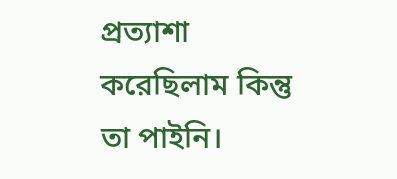প্রত্যাশা করেছিলাম কিন্তু তা পাইনি।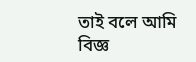তাই বলে আমি বিজ্ঞ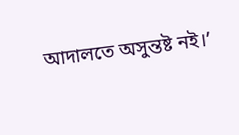আদালতে অসুন্তষ্ট নই।’